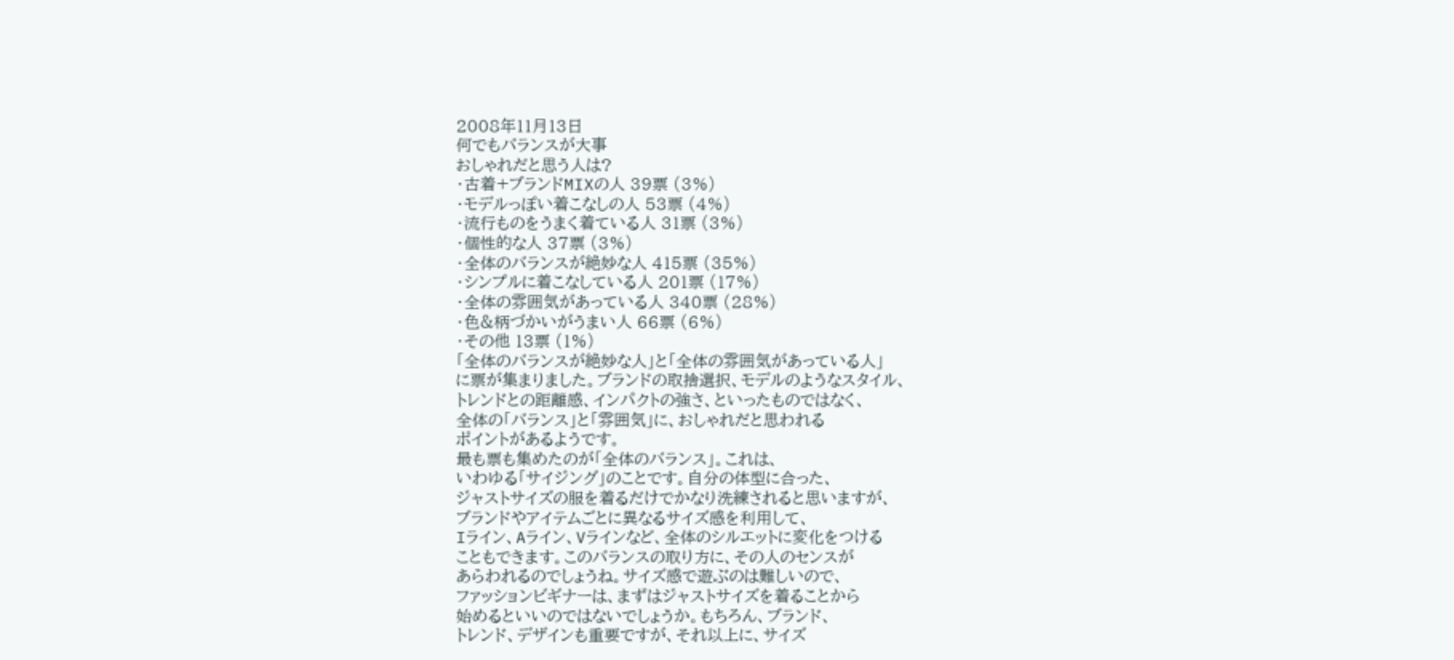2008年11月13日
何でもバランスが大事
おしゃれだと思う人は?
・古着+ブランドMIXの人 39票 (3%)
・モデルっぽい着こなしの人 53票 (4%)
・流行ものをうまく着ている人 31票 (3%)
・個性的な人 37票 (3%)
・全体のバランスが絶妙な人 415票 (35%)
・シンプルに着こなしている人 201票 (17%)
・全体の雰囲気があっている人 340票 (28%)
・色&柄づかいがうまい人 66票 (6%)
・その他 13票 (1%)
「全体のバランスが絶妙な人」と「全体の雰囲気があっている人」
に票が集まりました。ブランドの取捨選択、モデルのようなスタイル、
トレンドとの距離感、インパクトの強さ、といったものではなく、
全体の「バランス」と「雰囲気」に、おしゃれだと思われる
ポイントがあるようです。
最も票も集めたのが「全体のバランス」。これは、
いわゆる「サイジング」のことです。自分の体型に合った、
ジャストサイズの服を着るだけでかなり洗練されると思いますが、
ブランドやアイテムごとに異なるサイズ感を利用して、
Iライン、Aライン、Vラインなど、全体のシルエットに変化をつける
こともできます。このバランスの取り方に、その人のセンスが
あらわれるのでしょうね。サイズ感で遊ぶのは難しいので、
ファッションビギナーは、まずはジャストサイズを着ることから
始めるといいのではないでしょうか。もちろん、ブランド、
トレンド、デザインも重要ですが、それ以上に、サイズ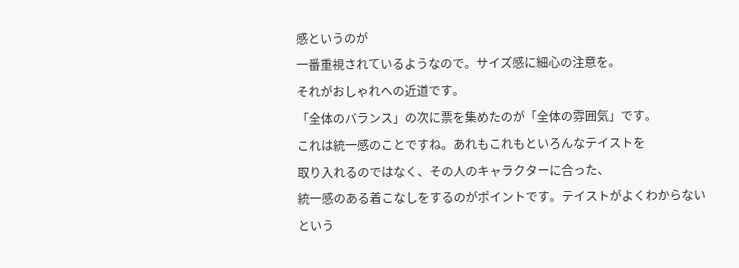感というのが
一番重視されているようなので。サイズ感に細心の注意を。
それがおしゃれへの近道です。
「全体のバランス」の次に票を集めたのが「全体の雰囲気」です。
これは統一感のことですね。あれもこれもといろんなテイストを
取り入れるのではなく、その人のキャラクターに合った、
統一感のある着こなしをするのがポイントです。テイストがよくわからない
という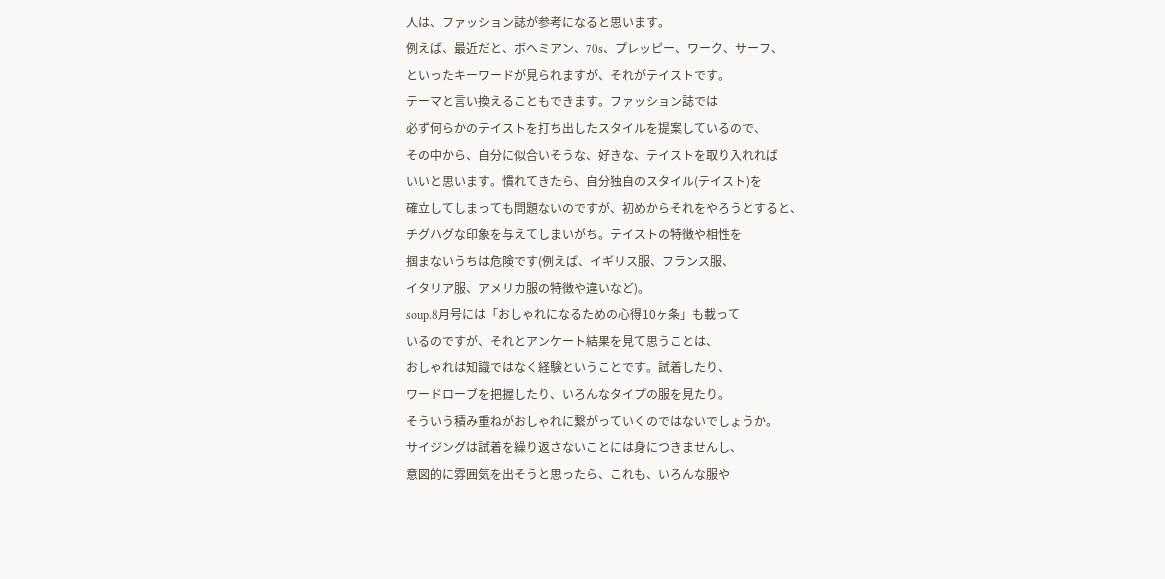人は、ファッション誌が参考になると思います。
例えば、最近だと、ボヘミアン、70s、プレッピー、ワーク、サーフ、
といったキーワードが見られますが、それがテイストです。
テーマと言い換えることもできます。ファッション誌では
必ず何らかのテイストを打ち出したスタイルを提案しているので、
その中から、自分に似合いそうな、好きな、テイストを取り入れれば
いいと思います。慣れてきたら、自分独自のスタイル(テイスト)を
確立してしまっても問題ないのですが、初めからそれをやろうとすると、
チグハグな印象を与えてしまいがち。テイストの特徴や相性を
掴まないうちは危険です(例えば、イギリス服、フランス服、
イタリア服、アメリカ服の特徴や違いなど)。
soup.8月号には「おしゃれになるための心得10ヶ条」も載って
いるのですが、それとアンケート結果を見て思うことは、
おしゃれは知識ではなく経験ということです。試着したり、
ワードローブを把握したり、いろんなタイプの服を見たり。
そういう積み重ねがおしゃれに繋がっていくのではないでしょうか。
サイジングは試着を繰り返さないことには身につきませんし、
意図的に雰囲気を出そうと思ったら、これも、いろんな服や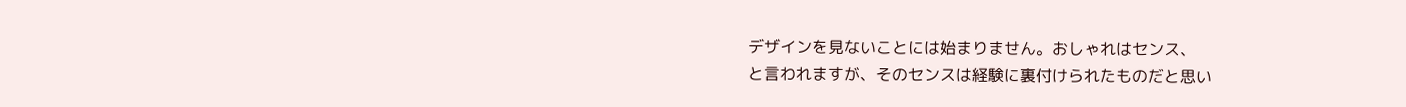デザインを見ないことには始まりません。おしゃれはセンス、
と言われますが、そのセンスは経験に裏付けられたものだと思い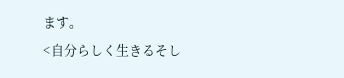ます。
<自分らしく生きるそし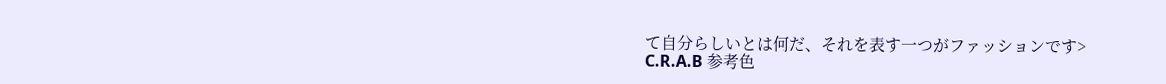て自分らしいとは何だ、それを表す一つがファッションです>
C.R.A.B 参考色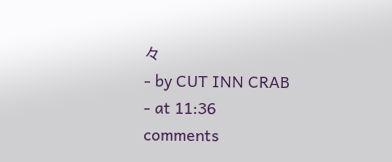々
- by CUT INN CRAB
- at 11:36
comments